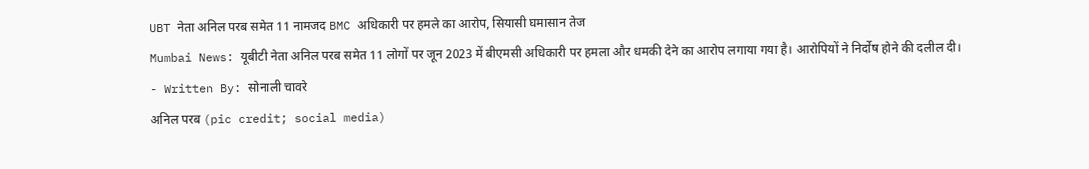UBT नेता अनिल परब समेत 11 नामजद BMC अधिकारी पर हमले का आरोप, सियासी घमासान तेज
Mumbai News: यूबीटी नेता अनिल परब समेत 11 लोगों पर जून 2023 में बीएमसी अधिकारी पर हमला और धमकी देने का आरोप लगाया गया है। आरोपियों ने निर्दोष होने की दलील दी।
- Written By: सोनाली चावरे
अनिल परब (pic credit; social media)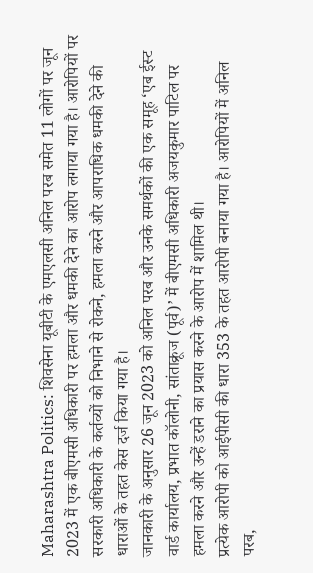Maharashtra Politics: शिवसेना यूबीटी के एमएलसी अनिल परब समेत 11 लोगों पर जून 2023 में एक बीएमसी अधिकारी पर हमला और धमकी देने का आरोप लगाया गया है। आरोपियों पर सरकारी अधिकारी के कर्तव्यों को निभाने से रोकने, हमला करने और आपराधिक धमकी देने की धाराओं के तहत केस दर्ज किया गया है।
जानकारी के अनुसार 26 जून 2023 को अनिल परब और उनके समर्थकों की एक समूह ‘एब ईस्ट वार्ड कार्यालय, प्रभात कॉलोनी, सांताक्रूज (पूर्व)’ में बीएमसी अधिकारी अजयकुमार पाटिल पर हमला करने और उन्हें डराने का प्रयास करने के आरोप में शामिल थी।
प्रत्येक आरोपी को आईपीसी की धारा 353 के तहत आरोपी बनाया गया है। आरोपियों में अनिल परब,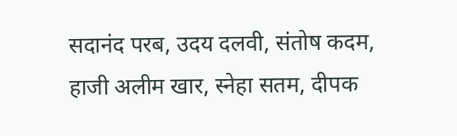सदानंद परब, उदय दलवी, संतोष कदम, हाजी अलीम खार, स्नेहा सतम, दीपक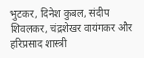भुटकर, दिनेश कुबल, संदीप शिवलकर, चंद्रशेखर वायंगकर और हरिप्रसाद शास्त्री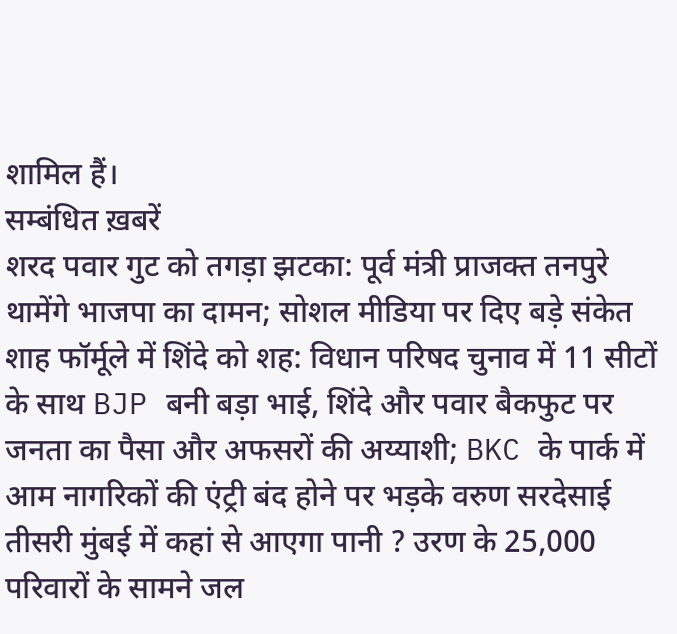शामिल हैं।
सम्बंधित ख़बरें
शरद पवार गुट को तगड़ा झटका: पूर्व मंत्री प्राजक्त तनपुरे थामेंगे भाजपा का दामन; सोशल मीडिया पर दिए बड़े संकेत
शाह फॉर्मूले में शिंदे को शह: विधान परिषद चुनाव में 11 सीटों के साथ BJP बनी बड़ा भाई, शिंदे और पवार बैकफुट पर
जनता का पैसा और अफसरों की अय्याशी; BKC के पार्क में आम नागरिकों की एंट्री बंद होने पर भड़के वरुण सरदेसाई
तीसरी मुंबई में कहां से आएगा पानी ? उरण के 25,000 परिवारों के सामने जल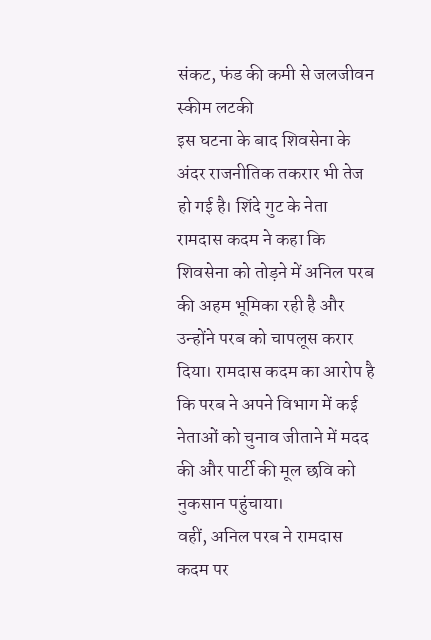संकट, फंड की कमी से जलजीवन स्कीम लटकी
इस घटना के बाद शिवसेना के अंदर राजनीतिक तकरार भी तेज हो गई है। शिंदे गुट के नेता रामदास कदम ने कहा कि शिवसेना को तोड़ने में अनिल परब की अहम भूमिका रही है और उन्होंने परब को चापलूस करार दिया। रामदास कदम का आरोप है कि परब ने अपने विभाग में कई नेताओं को चुनाव जीताने में मदद की और पार्टी की मूल छवि को नुकसान पहुंचाया।
वहीं, अनिल परब ने रामदास कदम पर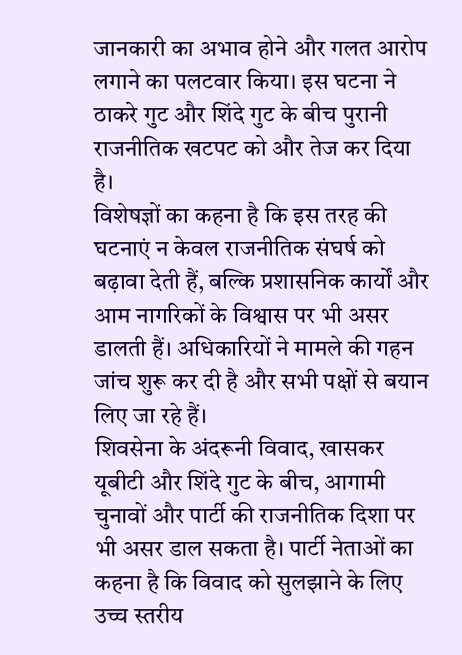जानकारी का अभाव होने और गलत आरोप लगाने का पलटवार किया। इस घटना ने ठाकरे गुट और शिंदे गुट के बीच पुरानी राजनीतिक खटपट को और तेज कर दिया है।
विशेषज्ञों का कहना है कि इस तरह की घटनाएं न केवल राजनीतिक संघर्ष को बढ़ावा देती हैं, बल्कि प्रशासनिक कार्यों और आम नागरिकों के विश्वास पर भी असर डालती हैं। अधिकारियों ने मामले की गहन जांच शुरू कर दी है और सभी पक्षों से बयान लिए जा रहे हैं।
शिवसेना के अंदरूनी विवाद, खासकर यूबीटी और शिंदे गुट के बीच, आगामी चुनावों और पार्टी की राजनीतिक दिशा पर भी असर डाल सकता है। पार्टी नेताओं का कहना है कि विवाद को सुलझाने के लिए उच्च स्तरीय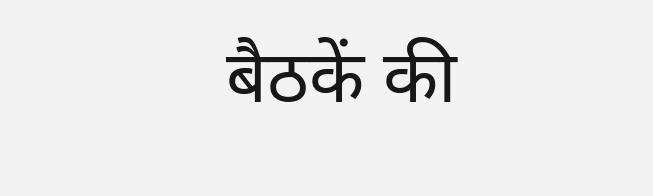बैठकें की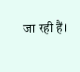जा रही हैं।